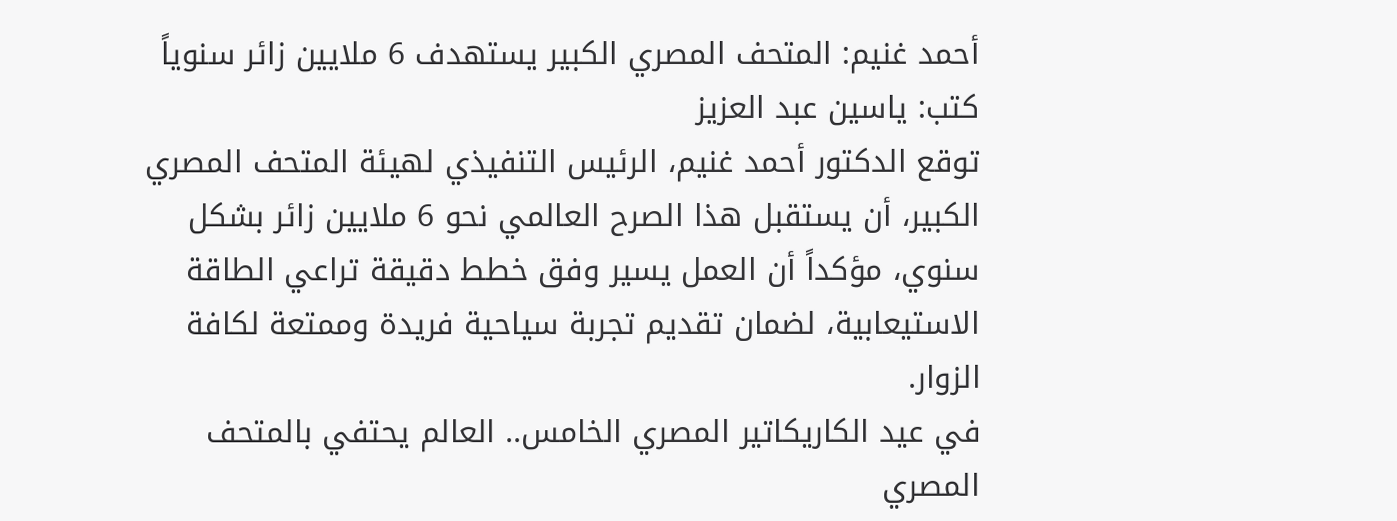أحمد غنيم: المتحف المصري الكبير يستهدف 6 ملايين زائر سنوياً
كتب: ياسين عبد العزيز
توقع الدكتور أحمد غنيم، الرئيس التنفيذي لهيئة المتحف المصري الكبير، أن يستقبل هذا الصرح العالمي نحو 6 ملايين زائر بشكل سنوي، مؤكداً أن العمل يسير وفق خطط دقيقة تراعي الطاقة الاستيعابية، لضمان تقديم تجربة سياحية فريدة وممتعة لكافة الزوار.
في عيد الكاريكاتير المصري الخامس.. العالم يحتفي بالمتحف المصري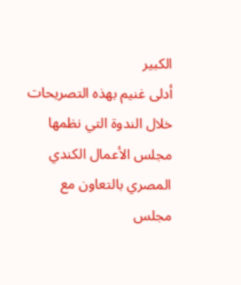الكبير
أدلى غنيم بهذه التصريحات خلال الندوة التي نظمها مجلس الأعمال الكندي المصري بالتعاون مع مجلس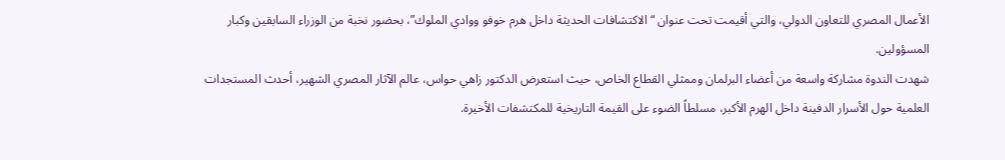الأعمال المصري للتعاون الدولي، والتي أقيمت تحت عنوان “الاكتشافات الحديثة داخل هرم خوفو ووادي الملوك”، بحضور نخبة من الوزراء السابقين وكبار المسؤولين.
شهدت الندوة مشاركة واسعة من أعضاء البرلمان وممثلي القطاع الخاص، حيث استعرض الدكتور زاهي حواس، عالم الآثار المصري الشهير، أحدث المستجدات العلمية حول الأسرار الدفينة داخل الهرم الأكبر، مسلطاً الضوء على القيمة التاريخية للمكتشفات الأخيرة.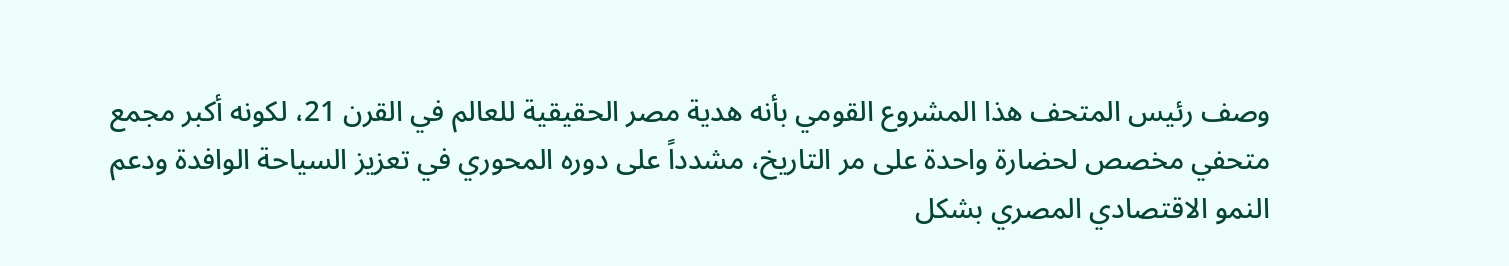وصف رئيس المتحف هذا المشروع القومي بأنه هدية مصر الحقيقية للعالم في القرن 21، لكونه أكبر مجمع متحفي مخصص لحضارة واحدة على مر التاريخ، مشدداً على دوره المحوري في تعزيز السياحة الوافدة ودعم النمو الاقتصادي المصري بشكل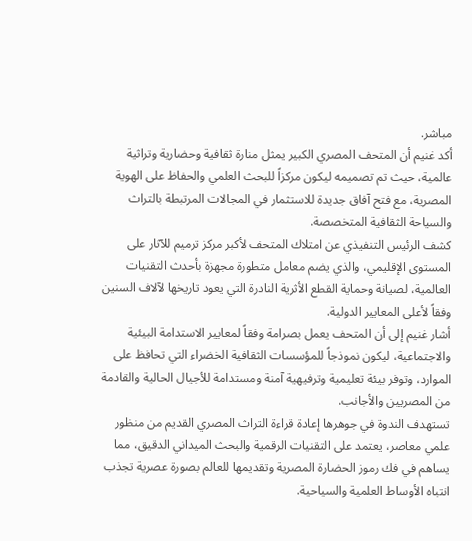مباشر.
أكد غنيم أن المتحف المصري الكبير يمثل منارة ثقافية وحضارية وتراثية عالمية، حيث تم تصميمه ليكون مركزاً للبحث العلمي والحفاظ على الهوية المصرية، مع فتح آفاق جديدة للاستثمار في المجالات المرتبطة بالتراث والسياحة الثقافية المتخصصة.
كشف الرئيس التنفيذي عن امتلاك المتحف لأكبر مركز ترميم للآثار على المستوى الإقليمي، والذي يضم معامل متطورة مجهزة بأحدث التقنيات العالمية، لصيانة وحماية القطع الأثرية النادرة التي يعود تاريخها لآلاف السنين وفقاً لأعلى المعايير الدولية.
أشار غنيم إلى أن المتحف يعمل بصرامة وفقاً لمعايير الاستدامة البيئية والاجتماعية، ليكون نموذجاً للمؤسسات الثقافية الخضراء التي تحافظ على الموارد، وتوفر بيئة تعليمية وترفيهية آمنة ومستدامة للأجيال الحالية والقادمة من المصريين والأجانب.
تستهدف الندوة في جوهرها إعادة قراءة التراث المصري القديم من منظور علمي معاصر، يعتمد على التقنيات الرقمية والبحث الميداني الدقيق، مما يساهم في فك رموز الحضارة المصرية وتقديمها للعالم بصورة عصرية تجذب انتباه الأوساط العلمية والسياحية.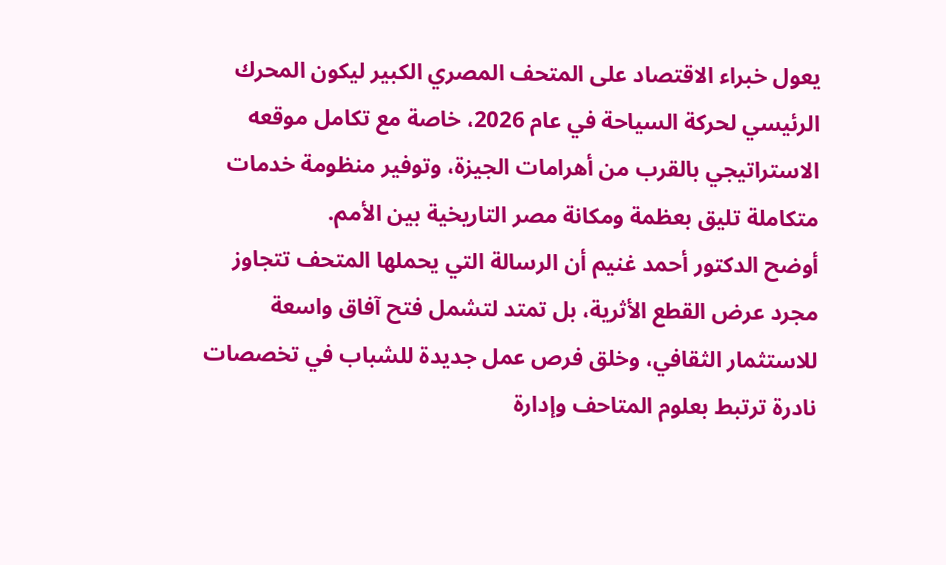يعول خبراء الاقتصاد على المتحف المصري الكبير ليكون المحرك الرئيسي لحركة السياحة في عام 2026، خاصة مع تكامل موقعه الاستراتيجي بالقرب من أهرامات الجيزة، وتوفير منظومة خدمات متكاملة تليق بعظمة ومكانة مصر التاريخية بين الأمم.
أوضح الدكتور أحمد غنيم أن الرسالة التي يحملها المتحف تتجاوز مجرد عرض القطع الأثرية، بل تمتد لتشمل فتح آفاق واسعة للاستثمار الثقافي، وخلق فرص عمل جديدة للشباب في تخصصات نادرة ترتبط بعلوم المتاحف وإدارة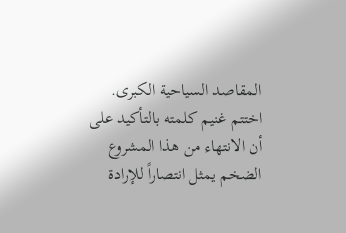المقاصد السياحية الكبرى.
اختتم غنيم كلمته بالتأكيد على أن الانتهاء من هذا المشروع الضخم يمثل انتصاراً للإرادة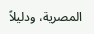المصرية، ودليلاً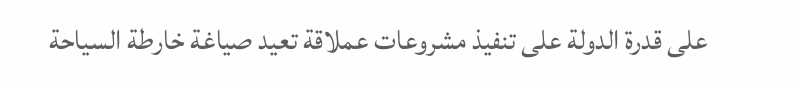على قدرة الدولة على تنفيذ مشروعات عملاقة تعيد صياغة خارطة السياحة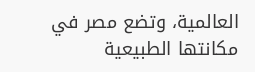العالمية، وتضع مصر في مكانتها الطبيعية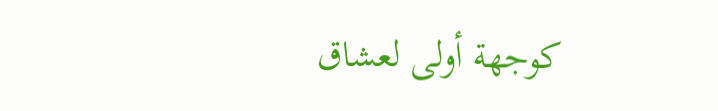كوجهة أولى لعشاق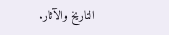التاريخ والآثار.